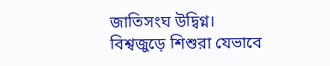জাতিসংঘ উদ্বিগ্ন।
বিশ্বজুড়ে শিশুরা যেভাবে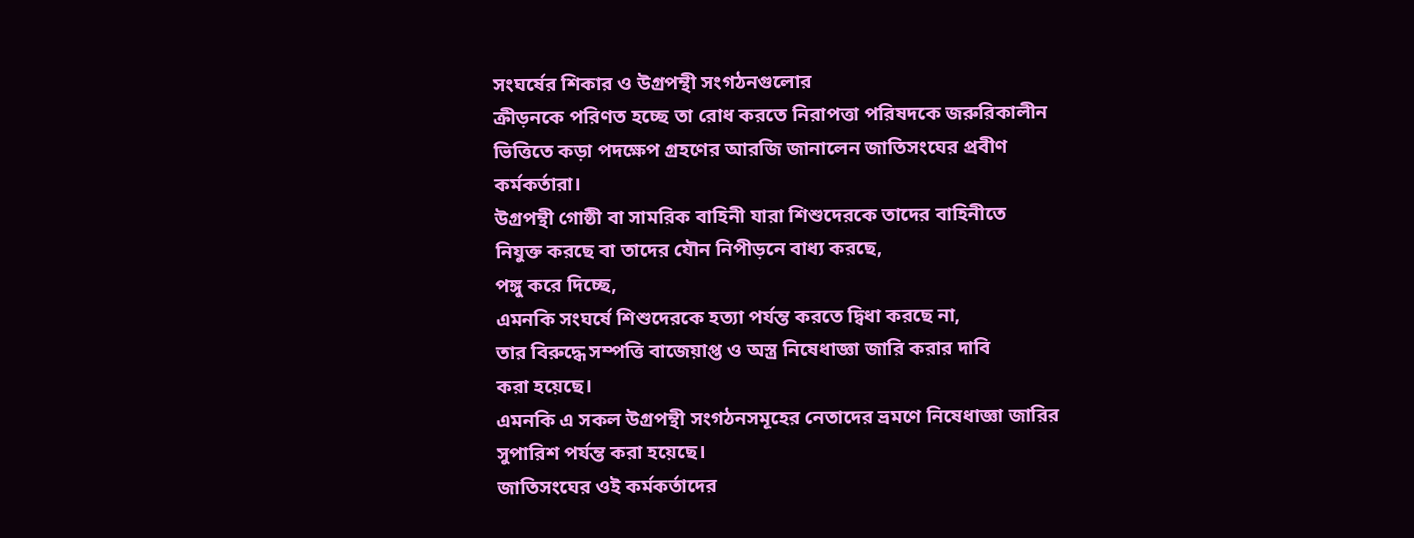সংঘর্ষের শিকার ও উগ্রপন্থী সংগঠনগুলোর
ক্রীড়নকে পরিণত হচ্ছে তা রোধ করতে নিরাপত্তা পরিষদকে জরুরিকালীন
ভিত্তিতে কড়া পদক্ষেপ গ্রহণের আরজি জানালেন জাতিসংঘের প্রবীণ
কর্মকর্তারা।
উগ্রপন্থী গোষ্ঠী বা সামরিক বাহিনী যারা শিশুদেরকে তাদের বাহিনীতে
নিযুক্ত করছে বা তাদের যৌন নিপীড়নে বাধ্য করছে,
পঙ্গু করে দিচ্ছে,
এমনকি সংঘর্ষে শিশুদেরকে হত্যা পর্যন্ত করতে দ্বিধা করছে না,
তার বিরুদ্ধে সম্পত্তি বাজেয়াপ্ত ও অস্ত্র নিষেধাজ্ঞা জারি করার দাবি
করা হয়েছে।
এমনকি এ সকল উগ্রপন্থী সংগঠনসমূহের নেতাদের ভ্রমণে নিষেধাজ্ঞা জারির
সুপারিশ পর্যন্ত করা হয়েছে।
জাতিসংঘের ওই কর্মকর্তাদের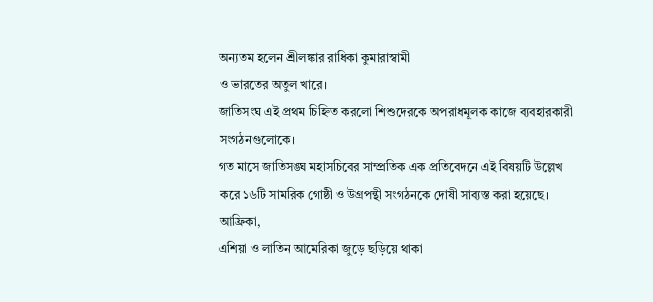অন্যতম হলেন শ্রীলঙ্কার রাধিকা কুমারাস্বামী
ও ভারতের অতুল খারে।
জাতিসংঘ এই প্রথম চিহ্নিত করলো শিশুদেরকে অপরাধমূলক কাজে ব্যবহারকারী
সংগঠনগুলোকে।
গত মাসে জাতিসঙ্ঘ মহাসচিবের সাম্প্রতিক এক প্রতিবেদনে এই বিষয়টি উল্লেখ
করে ১৬টি সামরিক গোষ্ঠী ও উগ্রপন্থী সংগঠনকে দোষী সাব্যস্ত করা হয়েছে।
আফ্রিকা,
এশিয়া ও লাতিন আমেরিকা জুড়ে ছড়িয়ে থাকা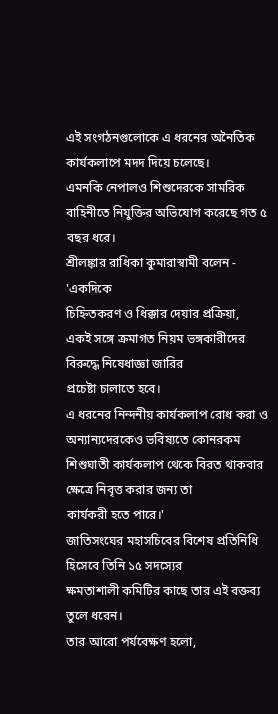এই সংগঠনগুলোকে এ ধরনের অনৈতিক
কার্যকলাপে মদদ দিয়ে চলেছে।
এমনকি নেপালও শিশুদেরকে সামরিক বাহিনীতে নিযুক্তির অভিযোগ করেছে গত ৫
বছর ধরে।
শ্রীলঙ্কার রাধিকা কুমারাস্বামী বলেন -
'একদিকে
চিহ্নিতকরণ ও ধিক্কার দেয়ার প্রক্রিয়া,
একই সঙ্গে ক্রমাগত নিয়ম ভঙ্গকারীদের বিরুদ্ধে নিষেধাজ্ঞা জারির
প্রচেষ্টা চালাতে হবে।
এ ধরনের নিন্দনীয় কার্যকলাপ রোধ করা ও অন্যান্যদেরকেও ভবিষ্যতে কোনরকম
শিশুঘাতী কার্যকলাপ থেকে বিরত থাকবার ক্ষেত্রে নিবৃত্ত করার জন্য তা
কার্যকরী হতে পারে।'
জাতিসংঘের মহাসচিবের বিশেষ প্রতিনিধি হিসেবে তিনি ১৫ সদস্যের
ক্ষমতাশালী কমিটির কাছে তার এই বক্তব্য তুলে ধরেন।
তার আরো পর্যবেক্ষণ হলো,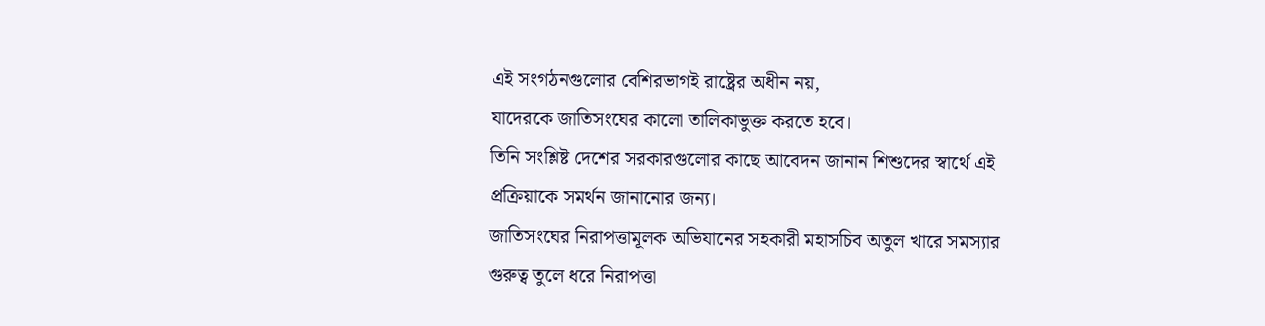এই সংগঠনগুলোর বেশিরভাগই রাষ্ট্রের অধীন নয়,
যাদেরকে জাতিসংঘের কালো তালিকাভুক্ত করতে হবে।
তিনি সংশ্লিষ্ট দেশের সরকারগুলোর কাছে আবেদন জানান শিশুদের স্বার্থে এই
প্রক্রিয়াকে সমর্থন জানানোর জন্য।
জাতিসংঘের নিরাপত্তামূলক অভিযানের সহকারী মহাসচিব অতুল খারে সমস্যার
গুরুত্ব তুলে ধরে নিরাপত্তা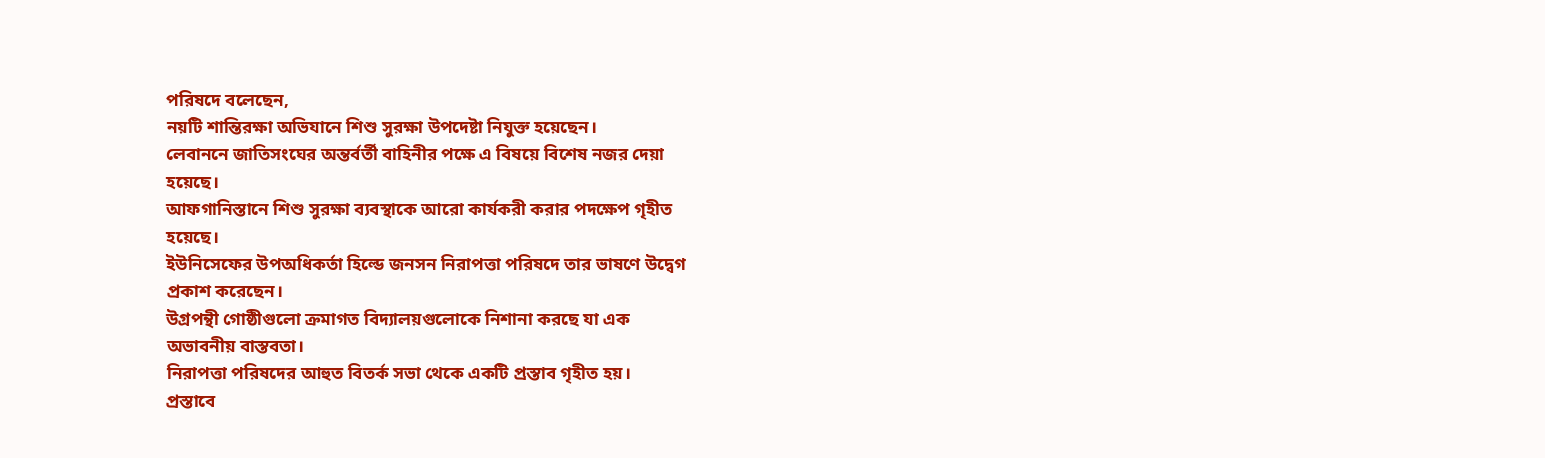পরিষদে বলেছেন,
নয়টি শান্তিরক্ষা অভিযানে শিশু সুরক্ষা উপদেষ্টা নিযুক্ত হয়েছেন।
লেবাননে জাতিসংঘের অন্তর্বর্তী বাহিনীর পক্ষে এ বিষয়ে বিশেষ নজর দেয়া
হয়েছে।
আফগানিস্তানে শিশু সুরক্ষা ব্যবস্থাকে আরো কার্যকরী করার পদক্ষেপ গৃহীত
হয়েছে।
ইউনিসেফের উপঅধিকর্তা হিল্ডে জনসন নিরাপত্তা পরিষদে তার ভাষণে উদ্বেগ
প্রকাশ করেছেন।
উগ্রপন্থী গোষ্ঠীগুলো ক্রমাগত বিদ্যালয়গুলোকে নিশানা করছে যা এক
অভাবনীয় বাস্তবতা।
নিরাপত্তা পরিষদের আহুত বিতর্ক সভা থেকে একটি প্রস্তাব গৃহীত হয়।
প্রস্তাবে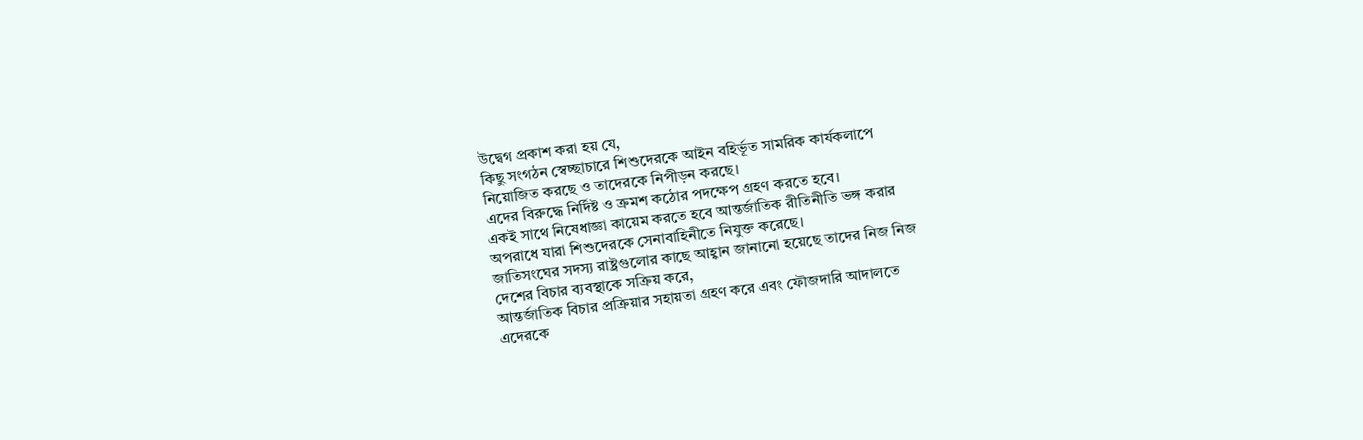উদ্বেগ প্রকাশ করা হয় যে,
কিছু সংগঠন স্বেচ্ছাচারে শিশুদেরকে আইন বহির্ভূত সামরিক কার্যকলাপে
নিয়োজিত করছে ও তাদেরকে নিপীড়ন করছে।
এদের বিরুদ্ধে নির্দিষ্ট ও ক্রমশ কঠোর পদক্ষেপ গ্রহণ করতে হবে।
একই সাথে নিষেধাজ্ঞা কায়েম করতে হবে আন্তর্জাতিক রীতিনীতি ভঙ্গ করার
অপরাধে যারা শিশুদেরকে সেনাবাহিনীতে নিযুক্ত করেছে।
জাতিসংঘের সদস্য রাষ্ট্রগুলোর কাছে আহ্বান জানানো হয়েছে তাদের নিজ নিজ
দেশের বিচার ব্যবস্থাকে সক্রিয় করে,
আন্তর্জাতিক বিচার প্রক্রিয়ার সহায়তা গ্রহণ করে এবং ফৌজদারি আদালতে
এদেরকে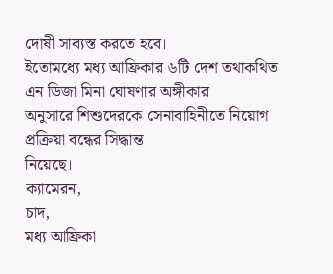দোষী সাব্যস্ত করতে হবে।
ইতোমধ্যে মধ্য আফ্রিকার ৬টি দেশ তথাকথিত এন ডিজা মিনা ঘোষণার অঙ্গীকার
অনুসারে শিশুদেরকে সেনাবাহিনীতে নিয়োগ প্রক্রিয়া বন্ধের সিদ্ধান্ত
নিয়েছে।
ক্যামেরন,
চাদ,
মধ্য আফ্রিকা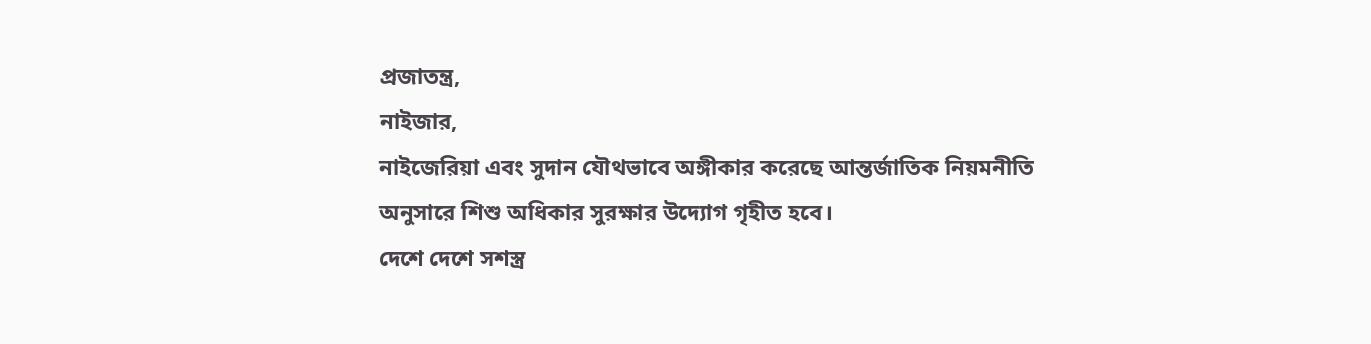প্রজাতন্ত্র,
নাইজার,
নাইজেরিয়া এবং সুদান যৌথভাবে অঙ্গীকার করেছে আন্তর্জাতিক নিয়মনীতি
অনুসারে শিশু অধিকার সুরক্ষার উদ্যোগ গৃহীত হবে।
দেশে দেশে সশস্ত্র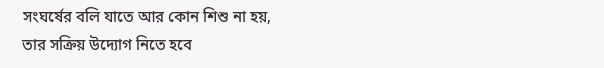সংঘর্ষের বলি যাতে আর কোন শিশু না হয়,
তার সক্রিয় উদ্যোগ নিতে হবে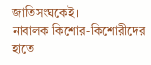জাতিসংঘকেই।
নাবালক কিশোর-কিশোরীদের হাতে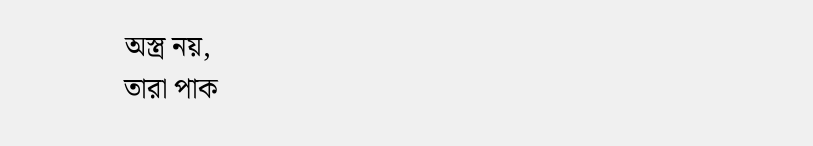অস্ত্র নয়,
তারা পাক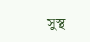সুস্থ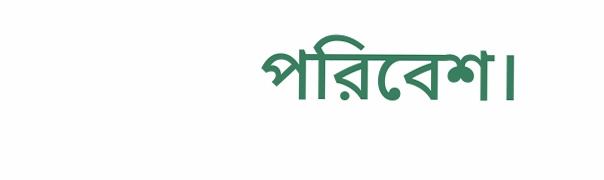পরিবেশ।